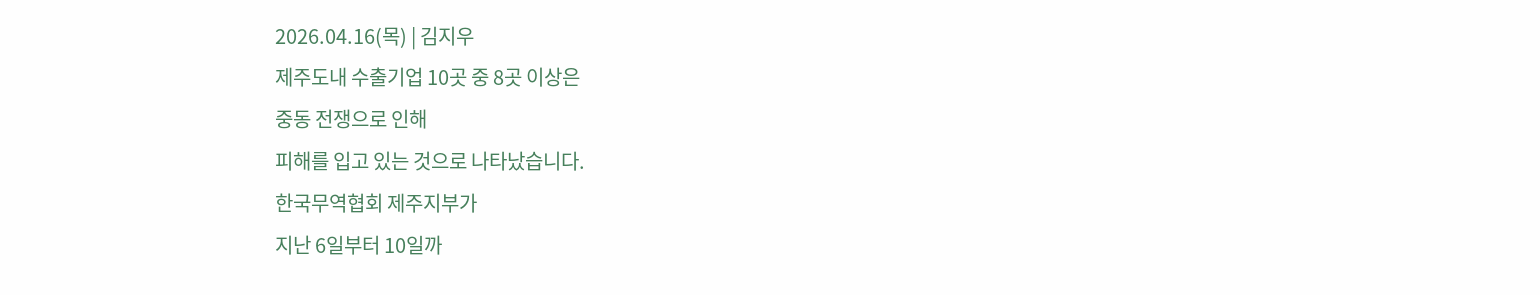2026.04.16(목) | 김지우
제주도내 수출기업 10곳 중 8곳 이상은
중동 전쟁으로 인해
피해를 입고 있는 것으로 나타났습니다.
한국무역협회 제주지부가
지난 6일부터 10일까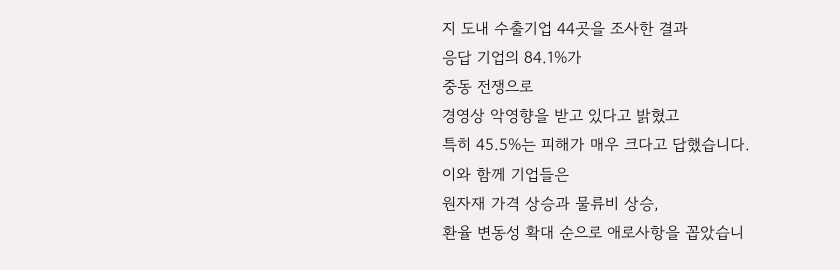지 도내 수출기업 44곳을 조사한 결과
응답 기업의 84.1%가
중동 전쟁으로
경영상 악영향을 받고 있다고 밝혔고
특히 45.5%는 피해가 매우 크다고 답했습니다.
이와 함께 기업들은
원자재 가격 상승과 물류비 상승,
환율 변동성 확대 순으로 애로사항을 꼽았습니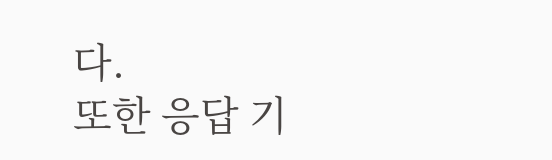다.
또한 응답 기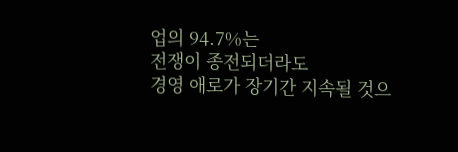업의 94.7%는
전쟁이 종전되더라도
경영 애로가 장기간 지속될 것으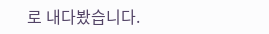로 내다봤습니다.